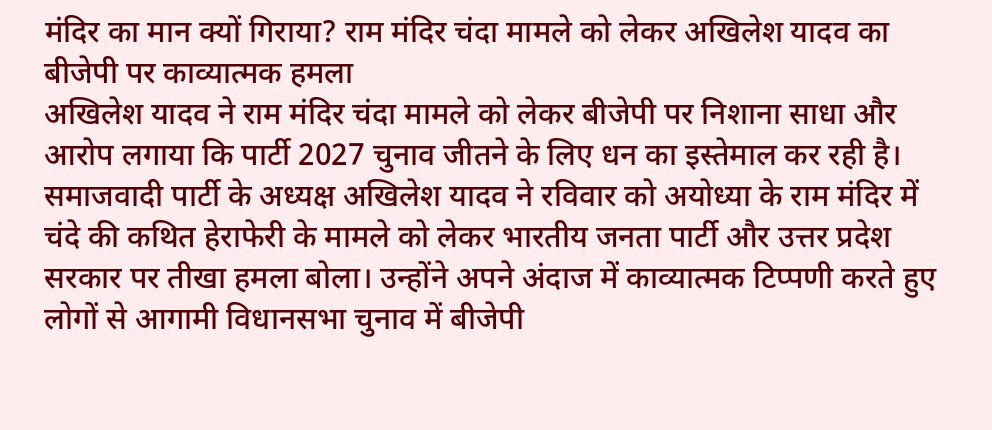मंदिर का मान क्यों गिराया? राम मंदिर चंदा मामले को लेकर अखिलेश यादव का बीजेपी पर काव्यात्मक हमला
अखिलेश यादव ने राम मंदिर चंदा मामले को लेकर बीजेपी पर निशाना साधा और आरोप लगाया कि पार्टी 2027 चुनाव जीतने के लिए धन का इस्तेमाल कर रही है।
समाजवादी पार्टी के अध्यक्ष अखिलेश यादव ने रविवार को अयोध्या के राम मंदिर में चंदे की कथित हेराफेरी के मामले को लेकर भारतीय जनता पार्टी और उत्तर प्रदेश सरकार पर तीखा हमला बोला। उन्होंने अपने अंदाज में काव्यात्मक टिप्पणी करते हुए लोगों से आगामी विधानसभा चुनाव में बीजेपी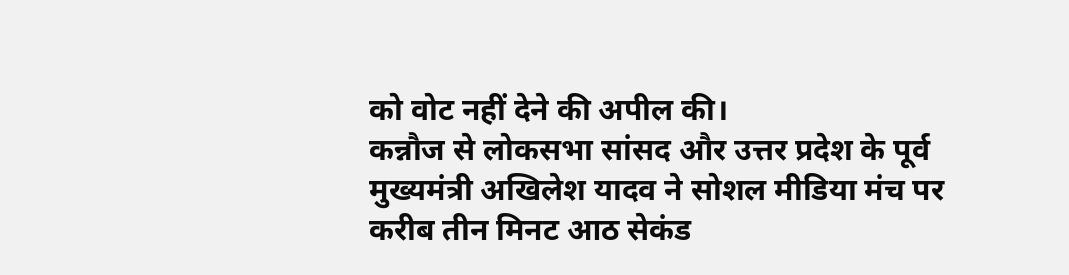को वोट नहीं देने की अपील की।
कन्नौज से लोकसभा सांसद और उत्तर प्रदेश के पूर्व मुख्यमंत्री अखिलेश यादव ने सोशल मीडिया मंच पर करीब तीन मिनट आठ सेकंड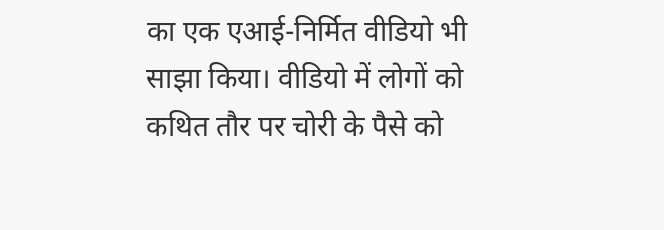का एक एआई-निर्मित वीडियो भी साझा किया। वीडियो में लोगों को कथित तौर पर चोरी के पैसे को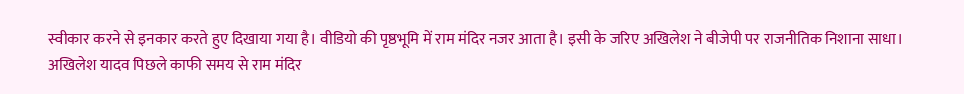स्वीकार करने से इनकार करते हुए दिखाया गया है। वीडियो की पृष्ठभूमि में राम मंदिर नजर आता है। इसी के जरिए अखिलेश ने बीजेपी पर राजनीतिक निशाना साधा।
अखिलेश यादव पिछले काफी समय से राम मंदिर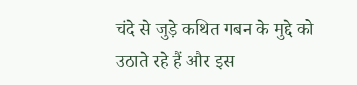चंदे से जुड़े कथित गबन के मुद्दे को उठाते रहे हैं और इस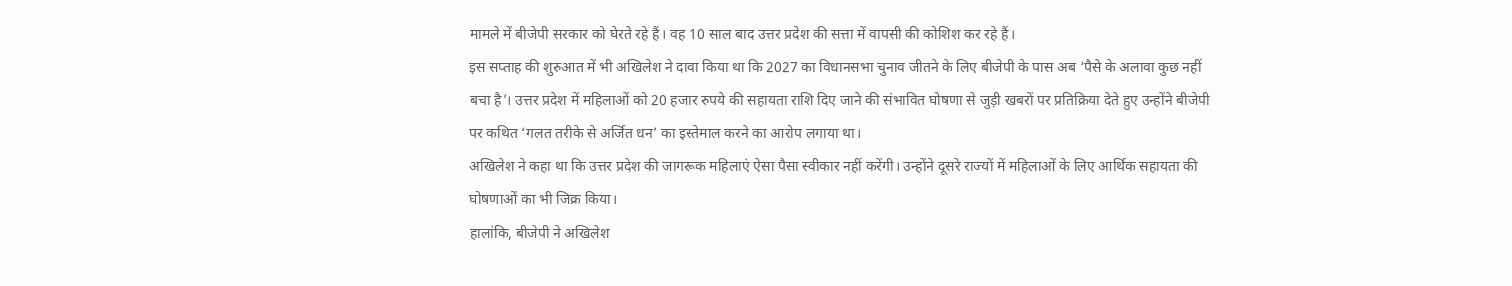मामले में बीजेपी सरकार को घेरते रहे हैं। वह 10 साल बाद उत्तर प्रदेश की सत्ता में वापसी की कोशिश कर रहे हैं।
इस सप्ताह की शुरुआत में भी अखिलेश ने दावा किया था कि 2027 का विधानसभा चुनाव जीतने के लिए बीजेपी के पास अब ‘पैसे के अलावा कुछ नहीं बचा है’। उत्तर प्रदेश में महिलाओं को 20 हजार रुपये की सहायता राशि दिए जाने की संभावित घोषणा से जुड़ी खबरों पर प्रतिक्रिया देते हुए उन्होंने बीजेपी पर कथित ‘गलत तरीके से अर्जित धन’ का इस्तेमाल करने का आरोप लगाया था।
अखिलेश ने कहा था कि उत्तर प्रदेश की जागरूक महिलाएं ऐसा पैसा स्वीकार नहीं करेंगी। उन्होंने दूसरे राज्यों में महिलाओं के लिए आर्थिक सहायता की घोषणाओं का भी जिक्र किया।
हालांकि, बीजेपी ने अखिलेश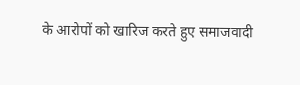के आरोपों को खारिज करते हुए समाजवादी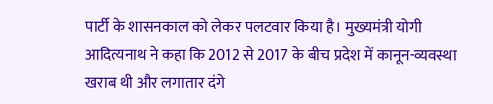पार्टी के शासनकाल को लेकर पलटवार किया है। मुख्यमंत्री योगी आदित्यनाथ ने कहा कि 2012 से 2017 के बीच प्रदेश में कानून-व्यवस्था खराब थी और लगातार दंगे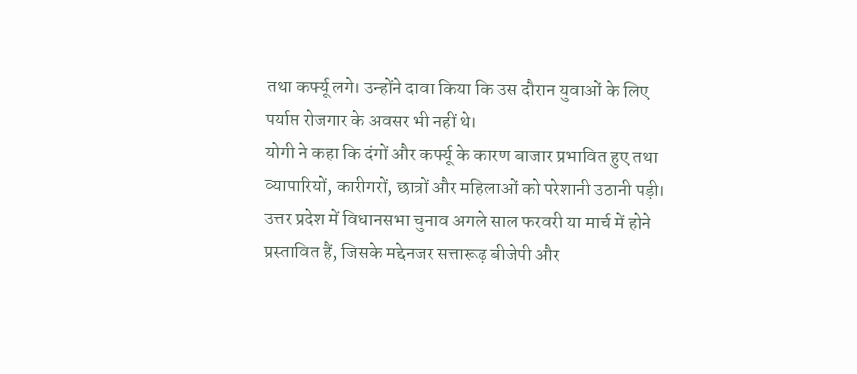तथा कर्फ्यू लगे। उन्होंने दावा किया कि उस दौरान युवाओं के लिए पर्याप्त रोजगार के अवसर भी नहीं थे।
योगी ने कहा कि दंगों और कर्फ्यू के कारण बाजार प्रभावित हुए तथा व्यापारियों, कारीगरों, छात्रों और महिलाओं को परेशानी उठानी पड़ी।
उत्तर प्रदेश में विधानसभा चुनाव अगले साल फरवरी या मार्च में होने प्रस्तावित हैं, जिसके मद्देनजर सत्तारूढ़ बीजेपी और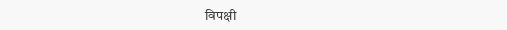विपक्षी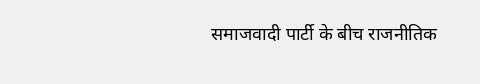समाजवादी पार्टी के बीच राजनीतिक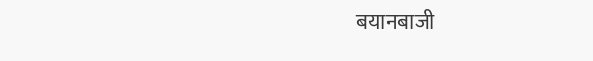बयानबाजी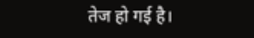तेज हो गई है।